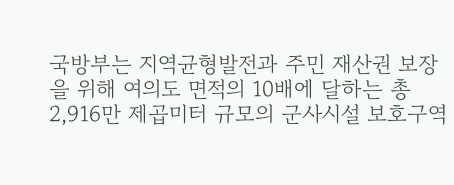국방부는 지역균형발전과 주민 재산권 보장을 위해 여의도 면적의 10배에 달하는 총 2,916만 제곱미터 규모의 군사시설 보호구역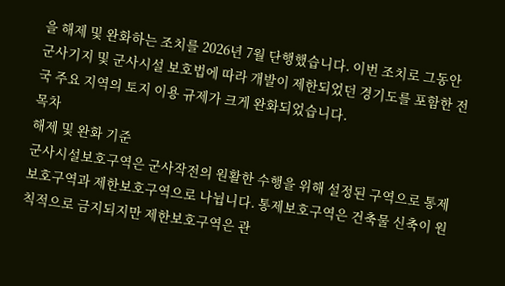을 해제 및 완화하는 조치를 2026년 7월 단행했습니다. 이번 조치로 그동안 군사기지 및 군사시설 보호법에 따라 개발이 제한되었던 경기도를 포함한 전국 주요 지역의 토지 이용 규제가 크게 완화되었습니다.
목차
해제 및 완화 기준
군사시설보호구역은 군사작전의 원활한 수행을 위해 설정된 구역으로 통제보호구역과 제한보호구역으로 나뉩니다. 통제보호구역은 건축물 신축이 원칙적으로 금지되지만 제한보호구역은 관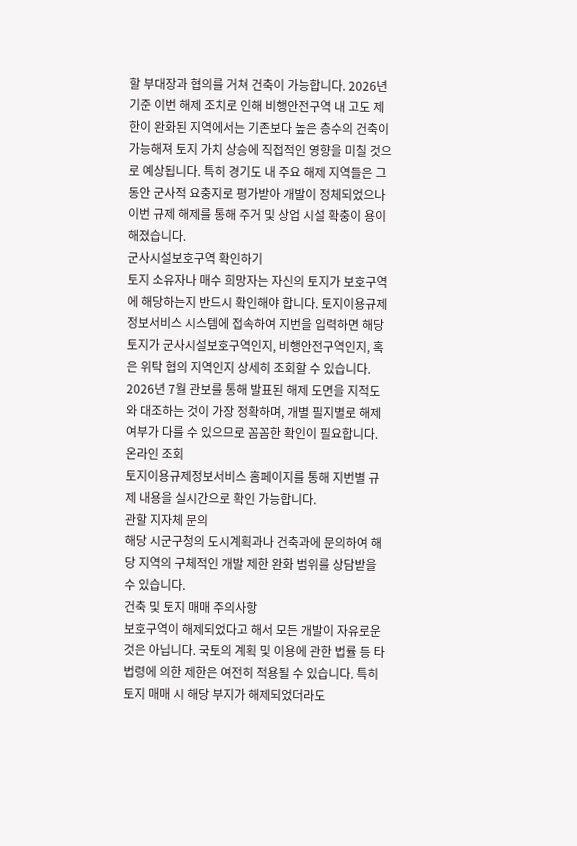할 부대장과 협의를 거쳐 건축이 가능합니다. 2026년 기준 이번 해제 조치로 인해 비행안전구역 내 고도 제한이 완화된 지역에서는 기존보다 높은 층수의 건축이 가능해져 토지 가치 상승에 직접적인 영향을 미칠 것으로 예상됩니다. 특히 경기도 내 주요 해제 지역들은 그동안 군사적 요충지로 평가받아 개발이 정체되었으나 이번 규제 해제를 통해 주거 및 상업 시설 확충이 용이해졌습니다.
군사시설보호구역 확인하기
토지 소유자나 매수 희망자는 자신의 토지가 보호구역에 해당하는지 반드시 확인해야 합니다. 토지이용규제정보서비스 시스템에 접속하여 지번을 입력하면 해당 토지가 군사시설보호구역인지, 비행안전구역인지, 혹은 위탁 협의 지역인지 상세히 조회할 수 있습니다. 2026년 7월 관보를 통해 발표된 해제 도면을 지적도와 대조하는 것이 가장 정확하며, 개별 필지별로 해제 여부가 다를 수 있으므로 꼼꼼한 확인이 필요합니다.
온라인 조회
토지이용규제정보서비스 홈페이지를 통해 지번별 규제 내용을 실시간으로 확인 가능합니다.
관할 지자체 문의
해당 시군구청의 도시계획과나 건축과에 문의하여 해당 지역의 구체적인 개발 제한 완화 범위를 상담받을 수 있습니다.
건축 및 토지 매매 주의사항
보호구역이 해제되었다고 해서 모든 개발이 자유로운 것은 아닙니다. 국토의 계획 및 이용에 관한 법률 등 타 법령에 의한 제한은 여전히 적용될 수 있습니다. 특히 토지 매매 시 해당 부지가 해제되었더라도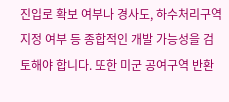진입로 확보 여부나 경사도, 하수처리구역 지정 여부 등 종합적인 개발 가능성을 검토해야 합니다. 또한 미군 공여구역 반환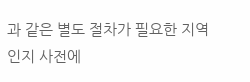과 같은 별도 절차가 필요한 지역인지 사전에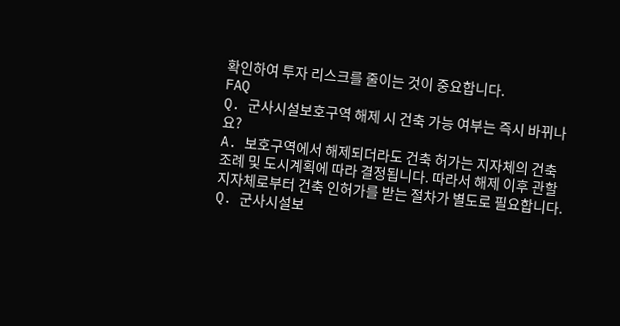확인하여 투자 리스크를 줄이는 것이 중요합니다.
FAQ
Q. 군사시설보호구역 해제 시 건축 가능 여부는 즉시 바뀌나요?
A. 보호구역에서 해제되더라도 건축 허가는 지자체의 건축 조례 및 도시계획에 따라 결정됩니다. 따라서 해제 이후 관할 지자체로부터 건축 인허가를 받는 절차가 별도로 필요합니다.
Q. 군사시설보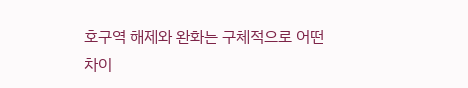호구역 해제와 완화는 구체적으로 어떤 차이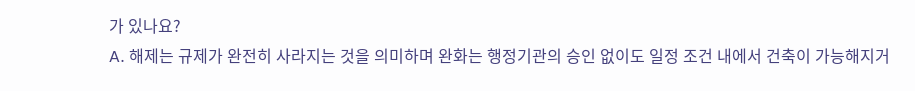가 있나요?
A. 해제는 규제가 완전히 사라지는 것을 의미하며 완화는 행정기관의 승인 없이도 일정 조건 내에서 건축이 가능해지거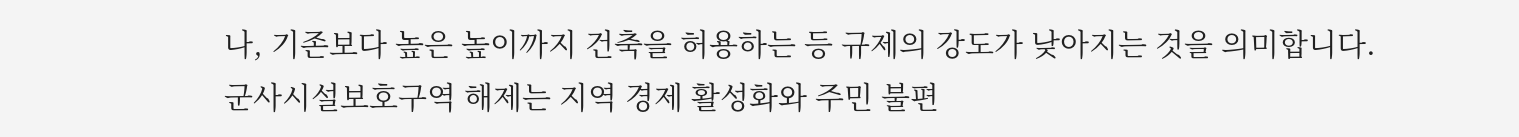나, 기존보다 높은 높이까지 건축을 허용하는 등 규제의 강도가 낮아지는 것을 의미합니다.
군사시설보호구역 해제는 지역 경제 활성화와 주민 불편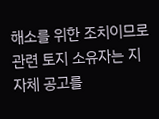해소를 위한 조치이므로 관련 토지 소유자는 지자체 공고를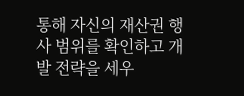통해 자신의 재산권 행사 범위를 확인하고 개발 전략을 세우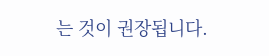는 것이 권장됩니다.